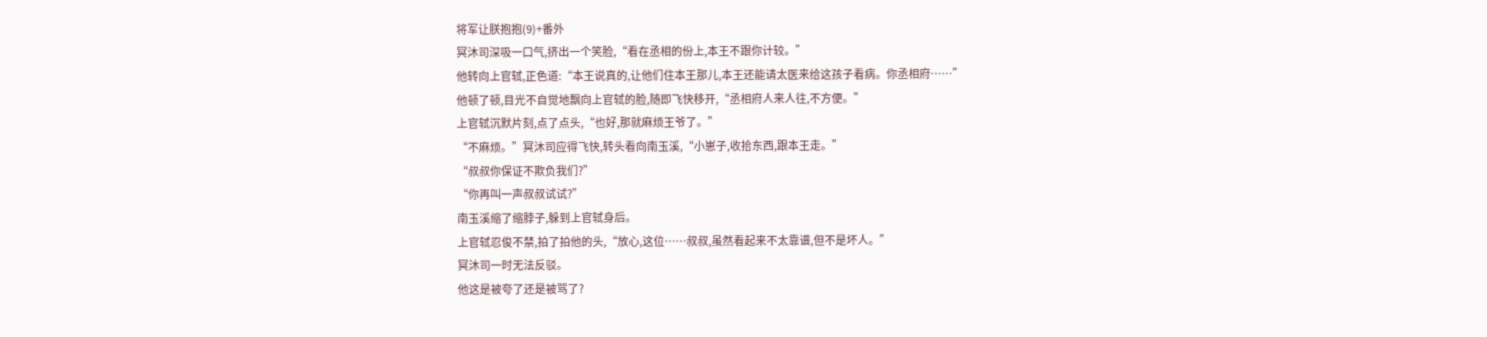将军让朕抱抱(9)+番外
冥沐司深吸一口气,挤出一个笑脸,“看在丞相的份上,本王不跟你计较。”
他转向上官轼,正色道:“本王说真的,让他们住本王那儿,本王还能请太医来给这孩子看病。你丞相府……”
他顿了顿,目光不自觉地飘向上官轼的脸,随即飞快移开,“丞相府人来人往,不方便。”
上官轼沉默片刻,点了点头,“也好,那就麻烦王爷了。”
“不麻烦。”冥沐司应得飞快,转头看向南玉溪,“小崽子,收拾东西,跟本王走。”
“叔叔你保证不欺负我们?”
“你再叫一声叔叔试试?”
南玉溪缩了缩脖子,躲到上官轼身后。
上官轼忍俊不禁,拍了拍他的头,“放心,这位……叔叔,虽然看起来不太靠谱,但不是坏人。”
冥沐司一时无法反驳。
他这是被夸了还是被骂了?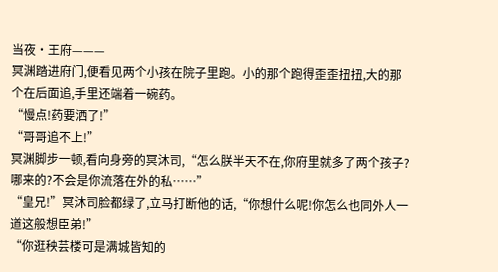当夜·王府———
冥渊踏进府门,便看见两个小孩在院子里跑。小的那个跑得歪歪扭扭,大的那个在后面追,手里还端着一碗药。
“慢点!药要洒了!”
“哥哥追不上!”
冥渊脚步一顿,看向身旁的冥沐司,“怎么朕半天不在,你府里就多了两个孩子?哪来的?不会是你流落在外的私……”
“皇兄!”冥沐司脸都绿了,立马打断他的话,“你想什么呢!你怎么也同外人一道这般想臣弟!”
“你逛秧芸楼可是满城皆知的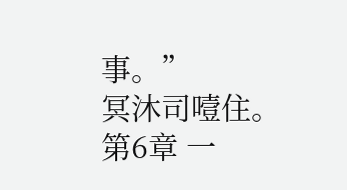事。”
冥沐司噎住。
第6章 一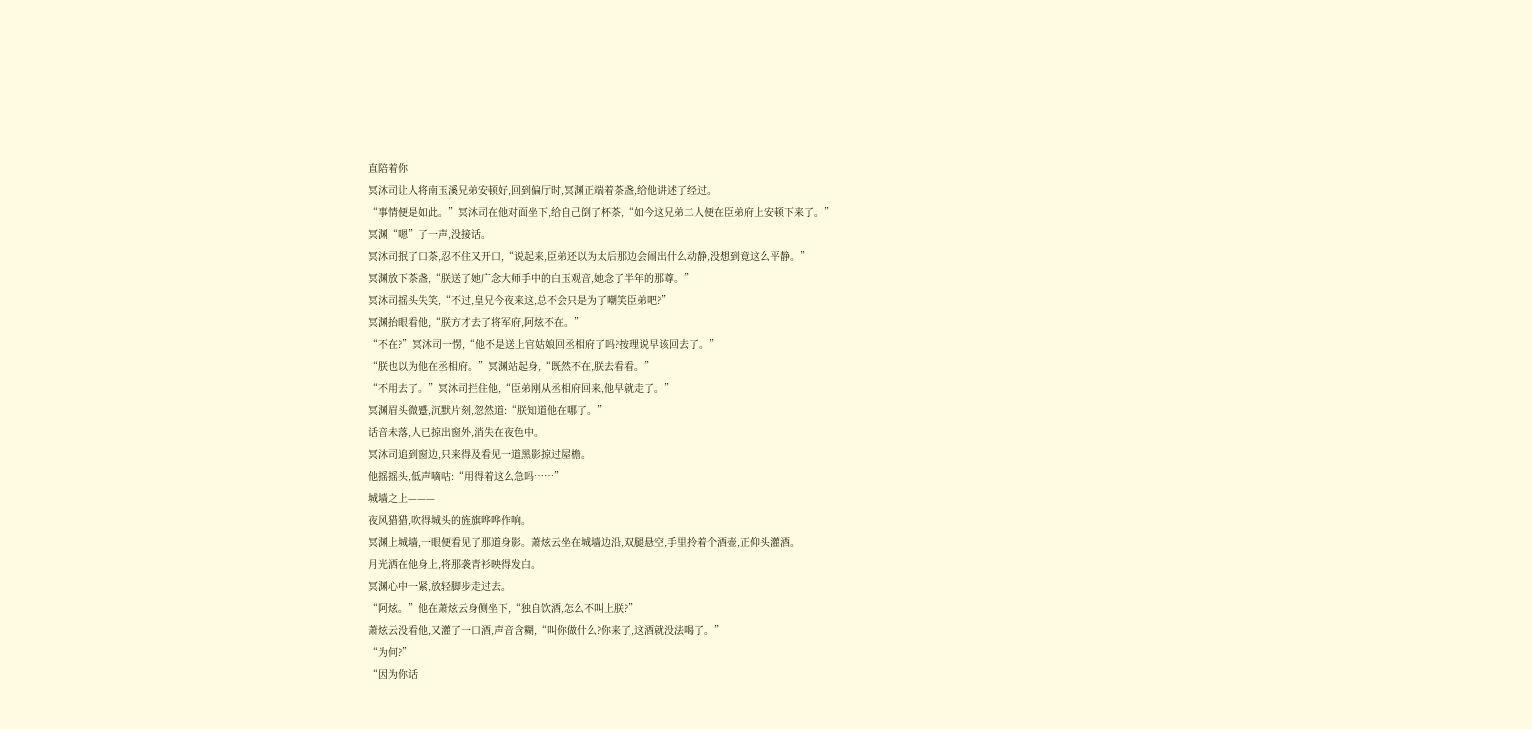直陪着你
冥沐司让人将南玉溪兄弟安顿好,回到偏厅时,冥渊正端着茶盏,给他讲述了经过。
“事情便是如此。”冥沐司在他对面坐下,给自己倒了杯茶,“如今这兄弟二人便在臣弟府上安顿下来了。”
冥渊“嗯”了一声,没接话。
冥沐司抿了口茶,忍不住又开口,“说起来,臣弟还以为太后那边会闹出什么动静,没想到竟这么平静。”
冥渊放下茶盏,“朕送了她广念大师手中的白玉观音,她念了半年的那尊。”
冥沐司摇头失笑,“不过,皇兄今夜来这,总不会只是为了嘲笑臣弟吧?”
冥渊抬眼看他,“朕方才去了将军府,阿炫不在。”
“不在?”冥沐司一愣,“他不是送上官姑娘回丞相府了吗?按理说早该回去了。”
“朕也以为他在丞相府。”冥渊站起身,“既然不在,朕去看看。”
“不用去了。”冥沐司拦住他,“臣弟刚从丞相府回来,他早就走了。”
冥渊眉头微蹙,沉默片刻,忽然道:“朕知道他在哪了。”
话音未落,人已掠出窗外,消失在夜色中。
冥沐司追到窗边,只来得及看见一道黑影掠过屋檐。
他摇摇头,低声嘀咕:“用得着这么急吗……”
城墙之上———
夜风猎猎,吹得城头的旌旗哗哗作响。
冥渊上城墙,一眼便看见了那道身影。萧炫云坐在城墙边沿,双腿悬空,手里拎着个酒壶,正仰头灌酒。
月光洒在他身上,将那袭青衫映得发白。
冥渊心中一紧,放轻脚步走过去。
“阿炫。”他在萧炫云身侧坐下,“独自饮酒,怎么不叫上朕?”
萧炫云没看他,又灌了一口酒,声音含糊,“叫你做什么?你来了,这酒就没法喝了。”
“为何?”
“因为你话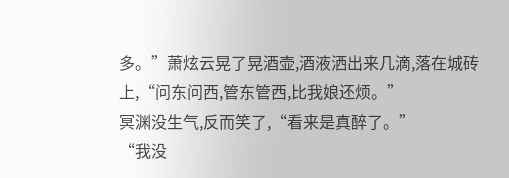多。”萧炫云晃了晃酒壶,酒液洒出来几滴,落在城砖上,“问东问西,管东管西,比我娘还烦。”
冥渊没生气,反而笑了,“看来是真醉了。”
“我没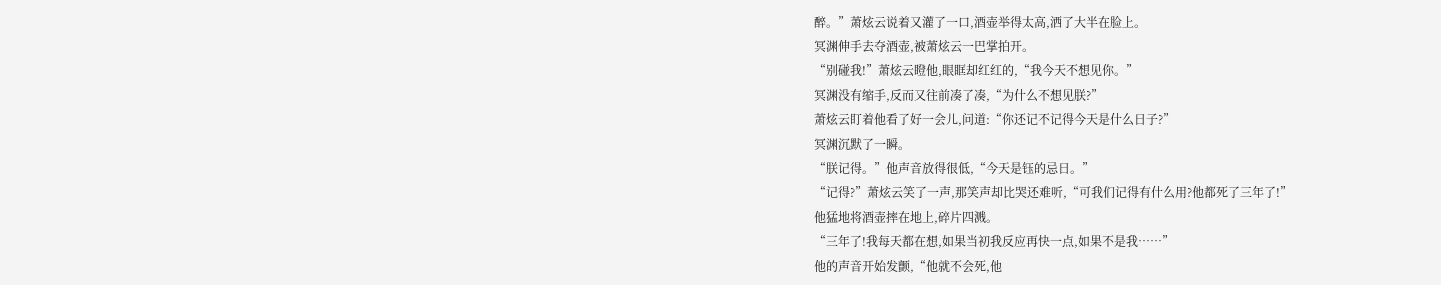醉。”萧炫云说着又灌了一口,酒壶举得太高,洒了大半在脸上。
冥渊伸手去夺酒壶,被萧炫云一巴掌拍开。
“别碰我!”萧炫云瞪他,眼眶却红红的,“我今天不想见你。”
冥渊没有缩手,反而又往前凑了凑,“为什么不想见朕?”
萧炫云盯着他看了好一会儿,问道:“你还记不记得今天是什么日子?”
冥渊沉默了一瞬。
“朕记得。”他声音放得很低,“今天是钰的忌日。”
“记得?”萧炫云笑了一声,那笑声却比哭还难听,“可我们记得有什么用?他都死了三年了!”
他猛地将酒壶摔在地上,碎片四溅。
“三年了!我每天都在想,如果当初我反应再快一点,如果不是我……”
他的声音开始发颤,“他就不会死,他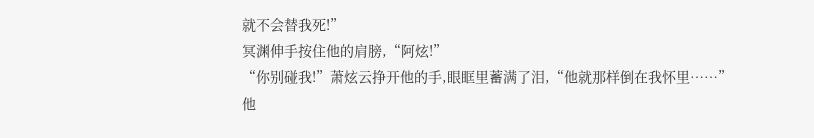就不会替我死!”
冥渊伸手按住他的肩膀,“阿炫!”
“你别碰我!”萧炫云挣开他的手,眼眶里蓄满了泪,“他就那样倒在我怀里……”
他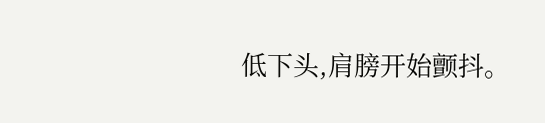低下头,肩膀开始颤抖。